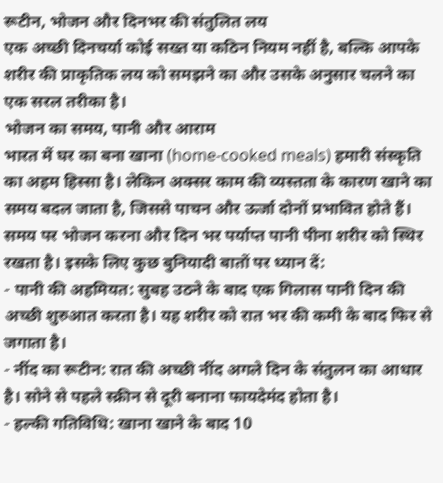रूटीन, भोजन और दिनभर की संतुलित लय
एक अच्छी दिनचर्या कोई सख्त या कठिन नियम नहीं है, बल्कि आपके शरीर की प्राकृतिक लय को समझने का और उसके अनुसार चलने का एक सरल तरीका है।
भोजन का समय, पानी और आराम
भारत में घर का बना खाना (home-cooked meals) हमारी संस्कृति का अहम हिस्सा है। लेकिन अक्सर काम की व्यस्तता के कारण खाने का समय बदल जाता है, जिससे पाचन और ऊर्जा दोनों प्रभावित होते हैं।
समय पर भोजन करना और दिन भर पर्याप्त पानी पीना शरीर को स्थिर रखता है। इसके लिए कुछ बुनियादी बातों पर ध्यान दें:
- पानी की अहमियत: सुबह उठने के बाद एक गिलास पानी दिन की अच्छी शुरुआत करता है। यह शरीर को रात भर की कमी के बाद फिर से जगाता है।
- नींद का रूटीन: रात की अच्छी नींद अगले दिन के संतुलन का आधार है। सोने से पहले स्क्रीन से दूरी बनाना फायदेमंद होता है।
- हल्की गतिविधि: खाना खाने के बाद 10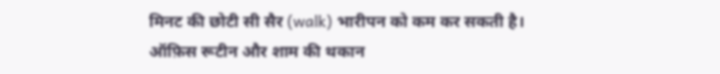मिनट की छोटी सी सैर (walk) भारीपन को कम कर सकती है।
ऑफ़िस रूटीन और शाम की थकान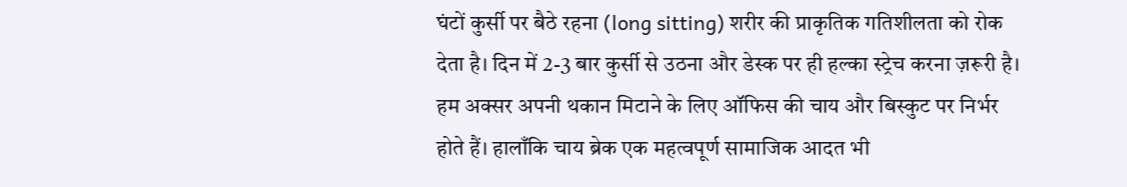घंटों कुर्सी पर बैठे रहना (long sitting) शरीर की प्राकृतिक गतिशीलता को रोक देता है। दिन में 2-3 बार कुर्सी से उठना और डेस्क पर ही हल्का स्ट्रेच करना ज़रूरी है।
हम अक्सर अपनी थकान मिटाने के लिए ऑफिस की चाय और बिस्कुट पर निर्भर होते हैं। हालाँकि चाय ब्रेक एक महत्वपूर्ण सामाजिक आदत भी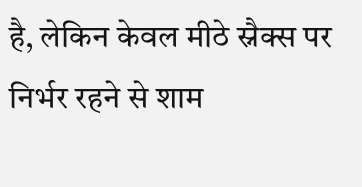है, लेकिन केवल मीठे स्नैक्स पर निर्भर रहने से शाम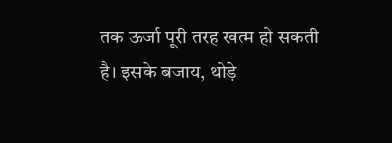तक ऊर्जा पूरी तरह खत्म हो सकती है। इसके बजाय, थोड़े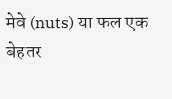मेवे (nuts) या फल एक बेहतर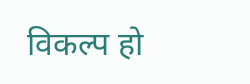विकल्प हो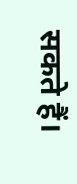सकते हैं।